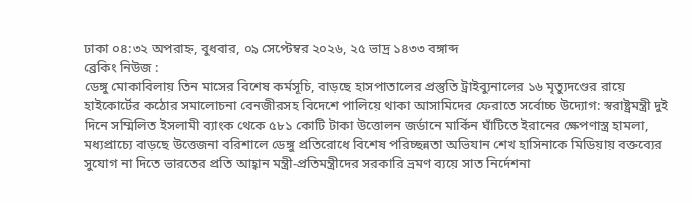ঢাকা ০৪:৩২ অপরাহ্ন, বুধবার, ০৯ সেপ্টেম্বর ২০২৬, ২৫ ভাদ্র ১৪৩৩ বঙ্গাব্দ
ব্রেকিং নিউজ :
ডেঙ্গু মোকাবিলায় তিন মাসের বিশেষ কর্মসূচি, বাড়ছে হাসপাতালের প্রস্তুতি ট্রাইব্যুনালের ১৬ মৃত্যুদণ্ডের রায়ে হাইকোর্টের কঠোর সমালোচনা বেনজীরসহ বিদেশে পালিয়ে থাকা আসামিদের ফেরাতে সর্বোচ্চ উদ্যোগ: স্বরাষ্ট্রমন্ত্রী দুই দিনে সম্মিলিত ইসলামী ব্যাংক থেকে ৫৮১ কোটি টাকা উত্তোলন জর্ডানে মার্কিন ঘাঁটিতে ইরানের ক্ষেপণাস্ত্র হামলা, মধ্যপ্রাচ্যে বাড়ছে উত্তেজনা বরিশালে ডেঙ্গু প্রতিরোধে বিশেষ পরিচ্ছন্নতা অভিযান শেখ হাসিনাকে মিডিয়ায় বক্তব্যের সুযোগ না দিতে ভারতের প্রতি আহ্বান মন্ত্রী-প্রতিমন্ত্রীদের সরকারি ভ্রমণ ব্যয়ে সাত নির্দেশনা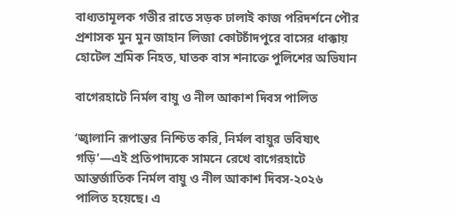বাধ্যতামূলক গভীর রাতে সড়ক ঢালাই কাজ পরিদর্শনে পৌর প্রশাসক মুন মুন জাহান লিজা কোটচাঁদপুরে বাসের ধাক্কায় হোটেল শ্রমিক নিহত, ঘাতক বাস শনাক্তে পুলিশের অভিযান

বাগেরহাটে নির্মল বায়ু ও নীল আকাশ দিবস পালিত

‘জ্বালানি রূপান্তর নিশ্চিত করি, নির্মল বায়ুর ভবিষ্যৎ গড়ি’—এই প্রতিপাদ্যকে সামনে রেখে বাগেরহাটে আন্তর্জাতিক নির্মল বায়ু ও নীল আকাশ দিবস-২০২৬ পালিত হয়েছে। এ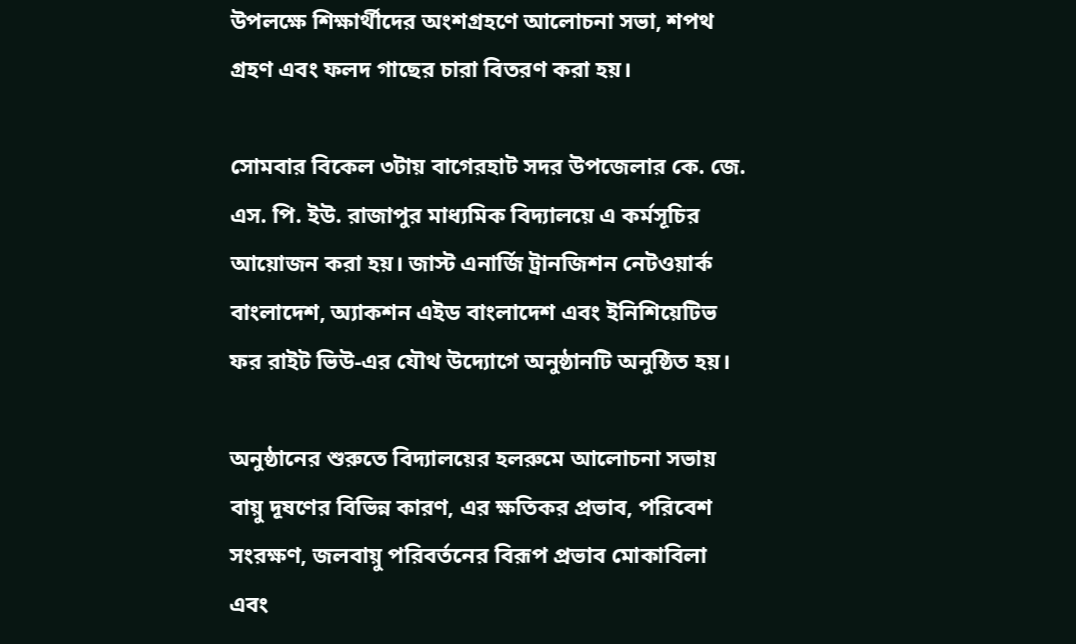উপলক্ষে শিক্ষার্থীদের অংশগ্রহণে আলোচনা সভা, শপথ গ্রহণ এবং ফলদ গাছের চারা বিতরণ করা হয়।

সোমবার বিকেল ৩টায় বাগেরহাট সদর উপজেলার কে. জে. এস. পি. ইউ. রাজাপুর মাধ্যমিক বিদ্যালয়ে এ কর্মসূচির আয়োজন করা হয়। জাস্ট এনার্জি ট্রানজিশন নেটওয়ার্ক বাংলাদেশ, অ্যাকশন এইড বাংলাদেশ এবং ইনিশিয়েটিভ ফর রাইট ভিউ-এর যৌথ উদ্যোগে অনুষ্ঠানটি অনুষ্ঠিত হয়।

অনুষ্ঠানের শুরুতে বিদ্যালয়ের হলরুমে আলোচনা সভায় বায়ু দূষণের বিভিন্ন কারণ, এর ক্ষতিকর প্রভাব, পরিবেশ সংরক্ষণ, জলবায়ু পরিবর্তনের বিরূপ প্রভাব মোকাবিলা এবং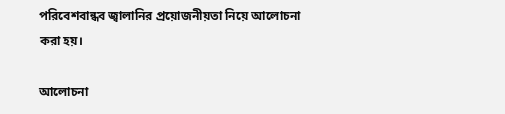পরিবেশবান্ধব জ্বালানির প্রয়োজনীয়তা নিয়ে আলোচনা করা হয়।

আলোচনা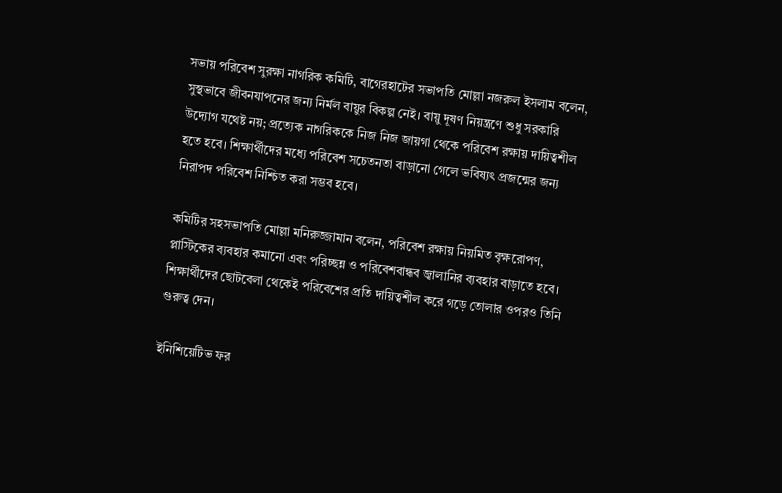সভায় পরিবেশ সুরক্ষা নাগরিক কমিটি, বাগেরহাটের সভাপতি মোল্লা নজরুল ইসলাম বলেন, সুস্থভাবে জীবনযাপনের জন্য নির্মল বায়ুর বিকল্প নেই। বায়ু দূষণ নিয়ন্ত্রণে শুধু সরকারি উদ্যোগ যথেষ্ট নয়; প্রত্যেক নাগরিককে নিজ নিজ জায়গা থেকে পরিবেশ রক্ষায় দায়িত্বশীল হতে হবে। শিক্ষার্থীদের মধ্যে পরিবেশ সচেতনতা বাড়ানো গেলে ভবিষ্যৎ প্রজন্মের জন্য নিরাপদ পরিবেশ নিশ্চিত করা সম্ভব হবে।

কমিটির সহসভাপতি মোল্লা মনিরুজ্জামান বলেন, পরিবেশ রক্ষায় নিয়মিত বৃক্ষরোপণ, প্লাস্টিকের ব্যবহার কমানো এবং পরিচ্ছন্ন ও পরিবেশবান্ধব জ্বালানির ব্যবহার বাড়াতে হবে। শিক্ষার্থীদের ছোটবেলা থেকেই পরিবেশের প্রতি দায়িত্বশীল করে গড়ে তোলার ওপরও তিনি গুরুত্ব দেন।

ইনিশিয়েটিভ ফর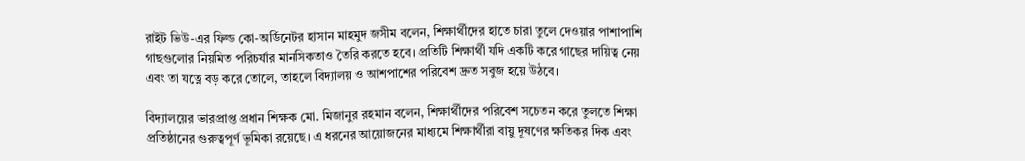রাইট ভিউ-এর ফিল্ড কো-অর্ডিনেটর হাসান মাহমুদ জসীম বলেন, শিক্ষার্থীদের হাতে চারা তুলে দেওয়ার পাশাপাশি গাছগুলোর নিয়মিত পরিচর্যার মানসিকতাও তৈরি করতে হবে। প্রতিটি শিক্ষার্থী যদি একটি করে গাছের দায়িত্ব নেয় এবং তা যত্নে বড় করে তোলে, তাহলে বিদ্যালয় ও আশপাশের পরিবেশ দ্রুত সবুজ হয়ে উঠবে।

বিদ্যালয়ের ভারপ্রাপ্ত প্রধান শিক্ষক মো. মিজানুর রহমান বলেন, শিক্ষার্থীদের পরিবেশ সচেতন করে তুলতে শিক্ষা প্রতিষ্ঠানের গুরুত্বপূর্ণ ভূমিকা রয়েছে। এ ধরনের আয়োজনের মাধ্যমে শিক্ষার্থীরা বায়ু দূষণের ক্ষতিকর দিক এবং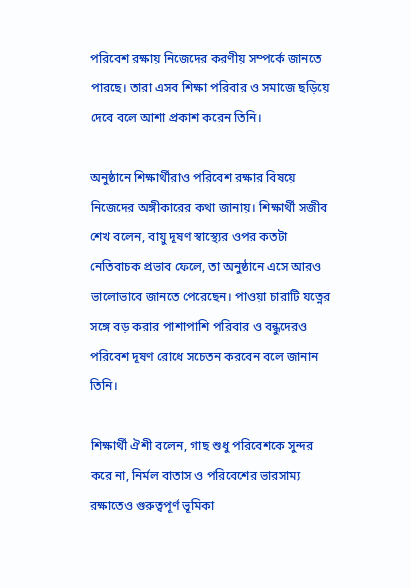পরিবেশ রক্ষায় নিজেদের করণীয় সম্পর্কে জানতে পারছে। তারা এসব শিক্ষা পরিবার ও সমাজে ছড়িয়ে দেবে বলে আশা প্রকাশ করেন তিনি।

অনুষ্ঠানে শিক্ষার্থীরাও পরিবেশ রক্ষার বিষয়ে নিজেদের অঙ্গীকারের কথা জানায়। শিক্ষার্থী সজীব শেখ বলেন, বায়ু দূষণ স্বাস্থ্যের ওপর কতটা নেতিবাচক প্রভাব ফেলে, তা অনুষ্ঠানে এসে আরও ভালোভাবে জানতে পেরেছেন। পাওয়া চারাটি যত্নের সঙ্গে বড় করার পাশাপাশি পরিবার ও বন্ধুদেরও পরিবেশ দূষণ রোধে সচেতন করবেন বলে জানান তিনি।

শিক্ষার্থী ঐশী বলেন, গাছ শুধু পরিবেশকে সুন্দর করে না, নির্মল বাতাস ও পরিবেশের ভারসাম্য রক্ষাতেও গুরুত্বপূর্ণ ভূমিকা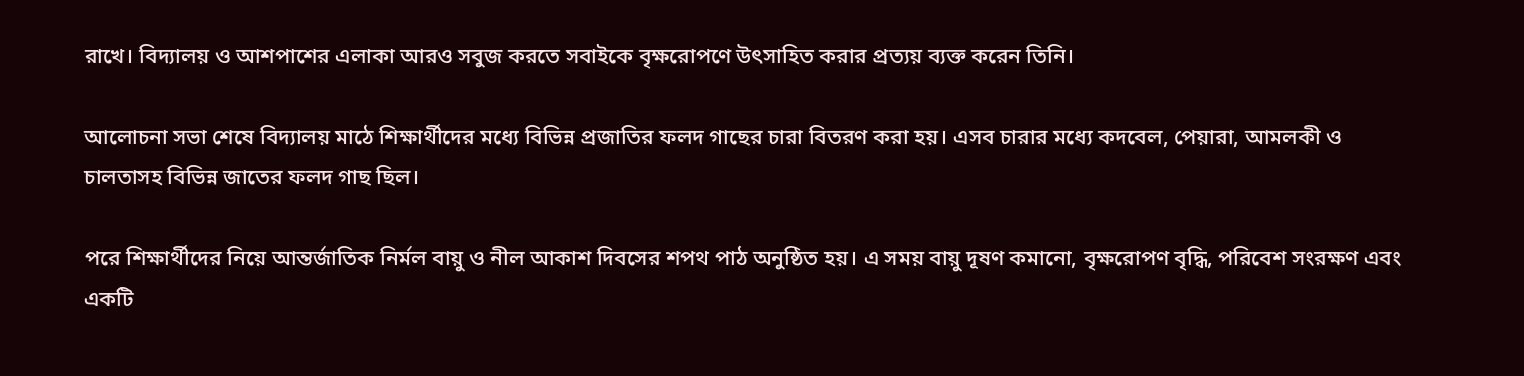রাখে। বিদ্যালয় ও আশপাশের এলাকা আরও সবুজ করতে সবাইকে বৃক্ষরোপণে উৎসাহিত করার প্রত্যয় ব্যক্ত করেন তিনি।

আলোচনা সভা শেষে বিদ্যালয় মাঠে শিক্ষার্থীদের মধ্যে বিভিন্ন প্রজাতির ফলদ গাছের চারা বিতরণ করা হয়। এসব চারার মধ্যে কদবেল, পেয়ারা, আমলকী ও চালতাসহ বিভিন্ন জাতের ফলদ গাছ ছিল।

পরে শিক্ষার্থীদের নিয়ে আন্তর্জাতিক নির্মল বায়ু ও নীল আকাশ দিবসের শপথ পাঠ অনুষ্ঠিত হয়। এ সময় বায়ু দূষণ কমানো, বৃক্ষরোপণ বৃদ্ধি, পরিবেশ সংরক্ষণ এবং একটি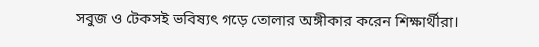সবুজ ও টেকসই ভবিষ্যৎ গড়ে তোলার অঙ্গীকার করেন শিক্ষার্থীরা।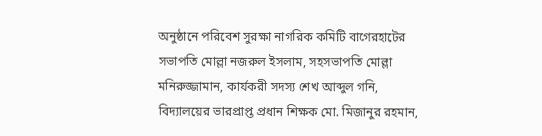অনুষ্ঠানে পরিবেশ সুরক্ষা নাগরিক কমিটি বাগেরহাটের সভাপতি মোল্লা নজরুল ইসলাম, সহসভাপতি মোল্লা মনিরুজ্জামান, কার্যকরী সদস্য শেখ আব্দুল গনি, বিদ্যালয়ের ভারপ্রাপ্ত প্রধান শিক্ষক মো. মিজানুর রহমান,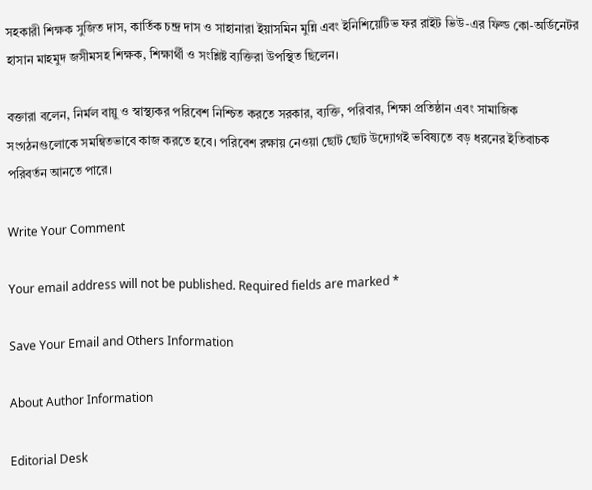সহকারী শিক্ষক সুজিত দাস, কার্তিক চন্দ্র দাস ও সাহানারা ইয়াসমিন মুন্নি এবং ইনিশিয়েটিভ ফর রাইট ভিউ-এর ফিল্ড কো-অর্ডিনেটর হাসান মাহমুদ জসীমসহ শিক্ষক, শিক্ষার্থী ও সংশ্লিষ্ট ব্যক্তিরা উপস্থিত ছিলেন।

বক্তারা বলেন, নির্মল বায়ু ও স্বাস্থ্যকর পরিবেশ নিশ্চিত করতে সরকার, ব্যক্তি, পরিবার, শিক্ষা প্রতিষ্ঠান এবং সামাজিক সংগঠনগুলোকে সমন্বিতভাবে কাজ করতে হবে। পরিবেশ রক্ষায় নেওয়া ছোট ছোট উদ্যোগই ভবিষ্যতে বড় ধরনের ইতিবাচক পরিবর্তন আনতে পারে।

Write Your Comment

Your email address will not be published. Required fields are marked *

Save Your Email and Others Information

About Author Information

Editorial Desk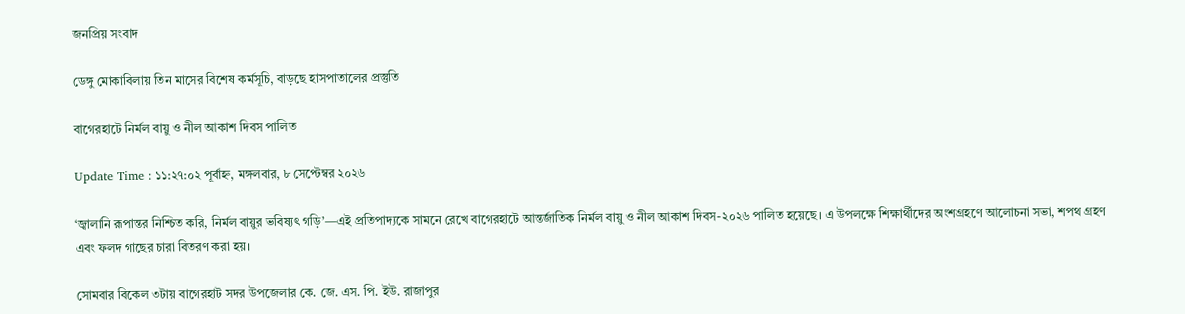জনপ্রিয় সংবাদ

ডেঙ্গু মোকাবিলায় তিন মাসের বিশেষ কর্মসূচি, বাড়ছে হাসপাতালের প্রস্তুতি

বাগেরহাটে নির্মল বায়ু ও নীল আকাশ দিবস পালিত

Update Time : ১১:২৭:০২ পূর্বাহ্ন, মঙ্গলবার, ৮ সেপ্টেম্বর ২০২৬

‘জ্বালানি রূপান্তর নিশ্চিত করি, নির্মল বায়ুর ভবিষ্যৎ গড়ি’—এই প্রতিপাদ্যকে সামনে রেখে বাগেরহাটে আন্তর্জাতিক নির্মল বায়ু ও নীল আকাশ দিবস-২০২৬ পালিত হয়েছে। এ উপলক্ষে শিক্ষার্থীদের অংশগ্রহণে আলোচনা সভা, শপথ গ্রহণ এবং ফলদ গাছের চারা বিতরণ করা হয়।

সোমবার বিকেল ৩টায় বাগেরহাট সদর উপজেলার কে. জে. এস. পি. ইউ. রাজাপুর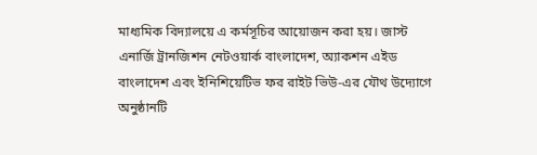মাধ্যমিক বিদ্যালয়ে এ কর্মসূচির আয়োজন করা হয়। জাস্ট এনার্জি ট্রানজিশন নেটওয়ার্ক বাংলাদেশ, অ্যাকশন এইড বাংলাদেশ এবং ইনিশিয়েটিভ ফর রাইট ভিউ-এর যৌথ উদ্যোগে অনুষ্ঠানটি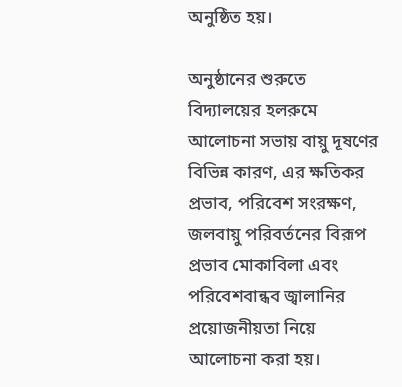অনুষ্ঠিত হয়।

অনুষ্ঠানের শুরুতে বিদ্যালয়ের হলরুমে আলোচনা সভায় বায়ু দূষণের বিভিন্ন কারণ, এর ক্ষতিকর প্রভাব, পরিবেশ সংরক্ষণ, জলবায়ু পরিবর্তনের বিরূপ প্রভাব মোকাবিলা এবং পরিবেশবান্ধব জ্বালানির প্রয়োজনীয়তা নিয়ে আলোচনা করা হয়।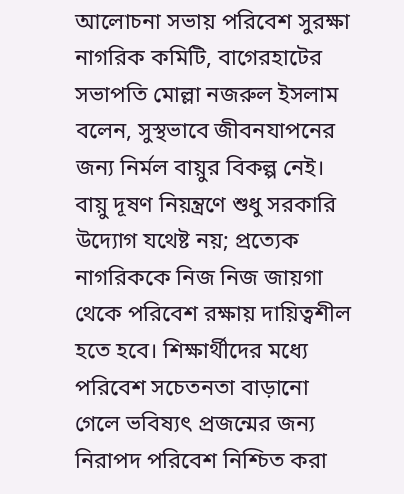আলোচনা সভায় পরিবেশ সুরক্ষা নাগরিক কমিটি, বাগেরহাটের সভাপতি মোল্লা নজরুল ইসলাম বলেন, সুস্থভাবে জীবনযাপনের জন্য নির্মল বায়ুর বিকল্প নেই। বায়ু দূষণ নিয়ন্ত্রণে শুধু সরকারি উদ্যোগ যথেষ্ট নয়; প্রত্যেক নাগরিককে নিজ নিজ জায়গা থেকে পরিবেশ রক্ষায় দায়িত্বশীল হতে হবে। শিক্ষার্থীদের মধ্যে পরিবেশ সচেতনতা বাড়ানো গেলে ভবিষ্যৎ প্রজন্মের জন্য নিরাপদ পরিবেশ নিশ্চিত করা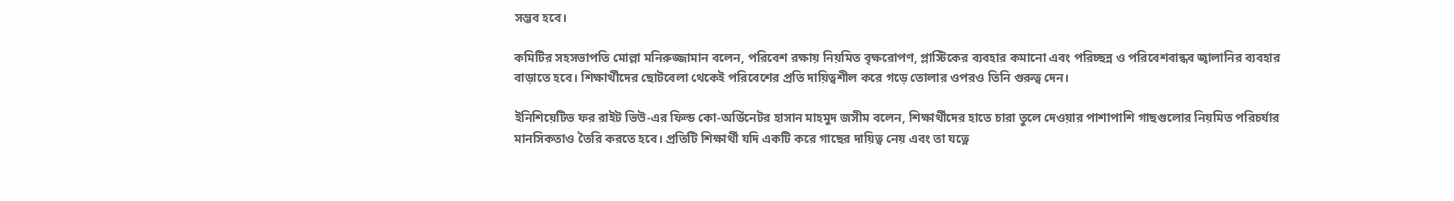সম্ভব হবে।

কমিটির সহসভাপতি মোল্লা মনিরুজ্জামান বলেন, পরিবেশ রক্ষায় নিয়মিত বৃক্ষরোপণ, প্লাস্টিকের ব্যবহার কমানো এবং পরিচ্ছন্ন ও পরিবেশবান্ধব জ্বালানির ব্যবহার বাড়াতে হবে। শিক্ষার্থীদের ছোটবেলা থেকেই পরিবেশের প্রতি দায়িত্বশীল করে গড়ে তোলার ওপরও তিনি গুরুত্ব দেন।

ইনিশিয়েটিভ ফর রাইট ভিউ-এর ফিল্ড কো-অর্ডিনেটর হাসান মাহমুদ জসীম বলেন, শিক্ষার্থীদের হাতে চারা তুলে দেওয়ার পাশাপাশি গাছগুলোর নিয়মিত পরিচর্যার মানসিকতাও তৈরি করতে হবে। প্রতিটি শিক্ষার্থী যদি একটি করে গাছের দায়িত্ব নেয় এবং তা যত্নে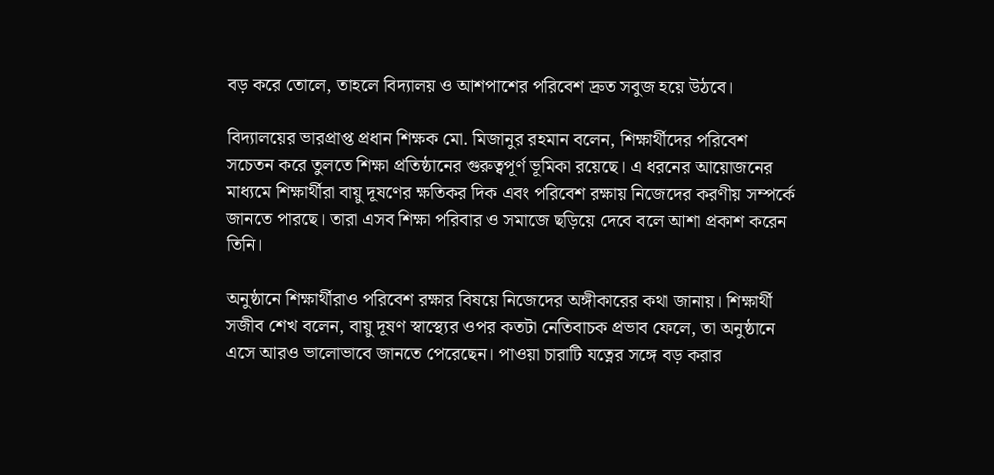বড় করে তোলে, তাহলে বিদ্যালয় ও আশপাশের পরিবেশ দ্রুত সবুজ হয়ে উঠবে।

বিদ্যালয়ের ভারপ্রাপ্ত প্রধান শিক্ষক মো. মিজানুর রহমান বলেন, শিক্ষার্থীদের পরিবেশ সচেতন করে তুলতে শিক্ষা প্রতিষ্ঠানের গুরুত্বপূর্ণ ভূমিকা রয়েছে। এ ধরনের আয়োজনের মাধ্যমে শিক্ষার্থীরা বায়ু দূষণের ক্ষতিকর দিক এবং পরিবেশ রক্ষায় নিজেদের করণীয় সম্পর্কে জানতে পারছে। তারা এসব শিক্ষা পরিবার ও সমাজে ছড়িয়ে দেবে বলে আশা প্রকাশ করেন তিনি।

অনুষ্ঠানে শিক্ষার্থীরাও পরিবেশ রক্ষার বিষয়ে নিজেদের অঙ্গীকারের কথা জানায়। শিক্ষার্থী সজীব শেখ বলেন, বায়ু দূষণ স্বাস্থ্যের ওপর কতটা নেতিবাচক প্রভাব ফেলে, তা অনুষ্ঠানে এসে আরও ভালোভাবে জানতে পেরেছেন। পাওয়া চারাটি যত্নের সঙ্গে বড় করার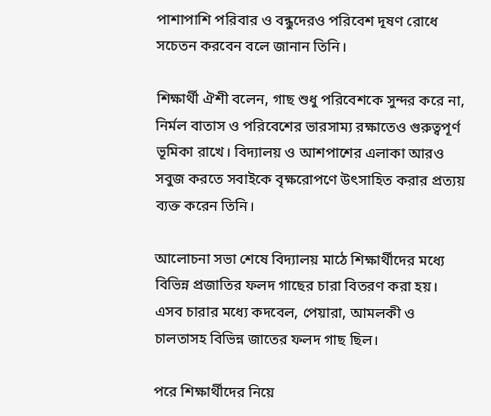পাশাপাশি পরিবার ও বন্ধুদেরও পরিবেশ দূষণ রোধে সচেতন করবেন বলে জানান তিনি।

শিক্ষার্থী ঐশী বলেন, গাছ শুধু পরিবেশকে সুন্দর করে না, নির্মল বাতাস ও পরিবেশের ভারসাম্য রক্ষাতেও গুরুত্বপূর্ণ ভূমিকা রাখে। বিদ্যালয় ও আশপাশের এলাকা আরও সবুজ করতে সবাইকে বৃক্ষরোপণে উৎসাহিত করার প্রত্যয় ব্যক্ত করেন তিনি।

আলোচনা সভা শেষে বিদ্যালয় মাঠে শিক্ষার্থীদের মধ্যে বিভিন্ন প্রজাতির ফলদ গাছের চারা বিতরণ করা হয়। এসব চারার মধ্যে কদবেল, পেয়ারা, আমলকী ও চালতাসহ বিভিন্ন জাতের ফলদ গাছ ছিল।

পরে শিক্ষার্থীদের নিয়ে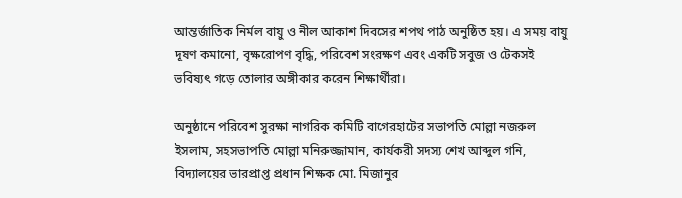আন্তর্জাতিক নির্মল বায়ু ও নীল আকাশ দিবসের শপথ পাঠ অনুষ্ঠিত হয়। এ সময় বায়ু দূষণ কমানো, বৃক্ষরোপণ বৃদ্ধি, পরিবেশ সংরক্ষণ এবং একটি সবুজ ও টেকসই ভবিষ্যৎ গড়ে তোলার অঙ্গীকার করেন শিক্ষার্থীরা।

অনুষ্ঠানে পরিবেশ সুরক্ষা নাগরিক কমিটি বাগেরহাটের সভাপতি মোল্লা নজরুল ইসলাম, সহসভাপতি মোল্লা মনিরুজ্জামান, কার্যকরী সদস্য শেখ আব্দুল গনি, বিদ্যালয়ের ভারপ্রাপ্ত প্রধান শিক্ষক মো. মিজানুর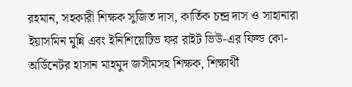রহমান, সহকারী শিক্ষক সুজিত দাস, কার্তিক চন্দ্র দাস ও সাহানারা ইয়াসমিন মুন্নি এবং ইনিশিয়েটিভ ফর রাইট ভিউ-এর ফিল্ড কো-অর্ডিনেটর হাসান মাহমুদ জসীমসহ শিক্ষক, শিক্ষার্থী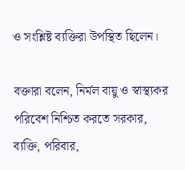ও সংশ্লিষ্ট ব্যক্তিরা উপস্থিত ছিলেন।

বক্তারা বলেন, নির্মল বায়ু ও স্বাস্থ্যকর পরিবেশ নিশ্চিত করতে সরকার, ব্যক্তি, পরিবার,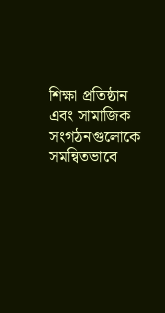শিক্ষা প্রতিষ্ঠান এবং সামাজিক সংগঠনগুলোকে সমন্বিতভাবে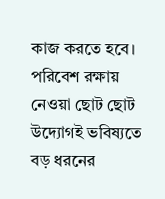কাজ করতে হবে। পরিবেশ রক্ষায় নেওয়া ছোট ছোট উদ্যোগই ভবিষ্যতে বড় ধরনের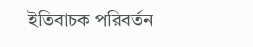ইতিবাচক পরিবর্তন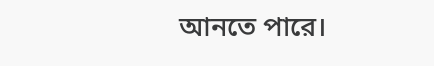আনতে পারে।